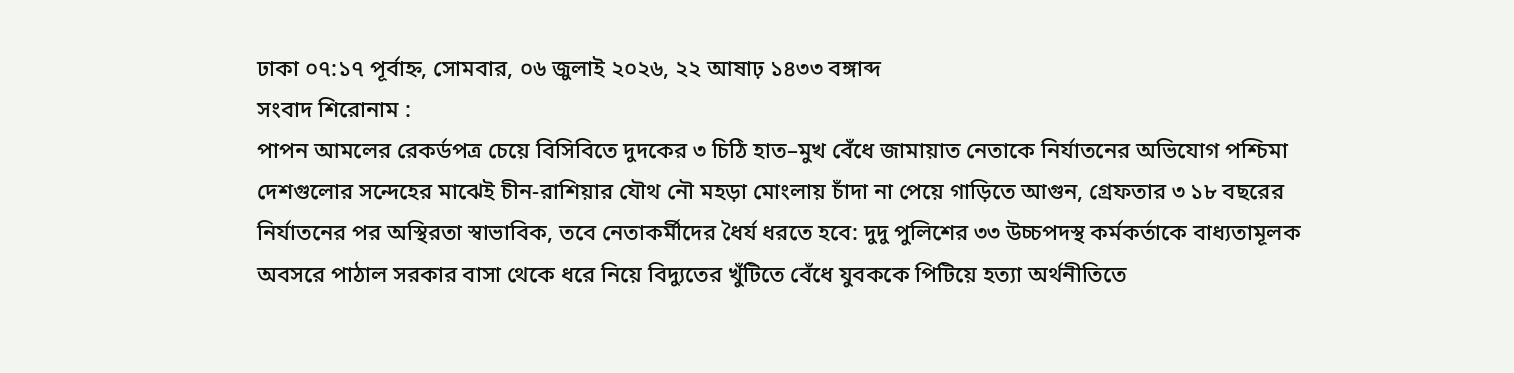ঢাকা ০৭:১৭ পূর্বাহ্ন, সোমবার, ০৬ জুলাই ২০২৬, ২২ আষাঢ় ১৪৩৩ বঙ্গাব্দ
সংবাদ শিরোনাম :
পাপন আমলের রেকর্ডপত্র চেয়ে বিসিবিতে দুদকের ৩ চিঠি হাত–মুখ বেঁধে জামায়াত নেতাকে নির্যাতনের অভিযোগ পশ্চিমা দেশগুলোর সন্দেহের মাঝেই চীন-রাশিয়ার যৌথ নৌ মহড়া মোংলায় চাঁদা না পেয়ে গাড়িতে আগুন, গ্রেফতার ৩ ১৮ বছরের নির্যাতনের পর অস্থিরতা স্বাভাবিক, তবে নেতাকর্মীদের ধৈর্য ধরতে হবে: দুদু পুলিশের ৩৩ উচ্চপদস্থ কর্মকর্তাকে বাধ্যতামূলক অবসরে পাঠাল সরকার বাসা থেকে ধরে নিয়ে বিদ্যুতের খুঁটিতে বেঁধে যুবককে পিটিয়ে হত্যা অর্থনীতিতে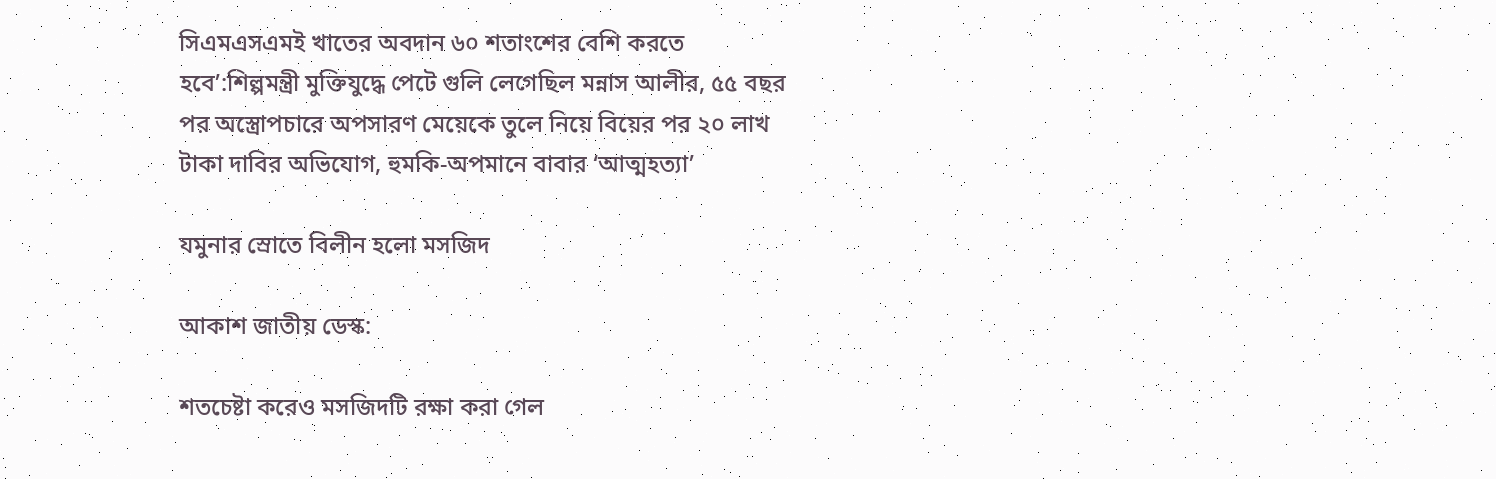সিএমএসএমই খাতের অবদান ৬০ শতাংশের বেশি করতে হবে’:শিল্পমন্ত্রী মুক্তিযুদ্ধে পেটে গুলি লেগেছিল মন্নাস আলীর, ৫৫ বছর পর অস্ত্রোপচারে অপসারণ মেয়েকে তুলে নিয়ে বিয়ের পর ২০ লাখ টাকা দাবির অভিযোগ, হুমকি-অপমানে বাবার ‘আত্মহত্যা’

যমুনার স্রোতে বিলীন হলো মসজিদ

আকাশ জাতীয় ডেস্ক:

শতচেষ্টা করেও মসজিদটি রক্ষা করা গেল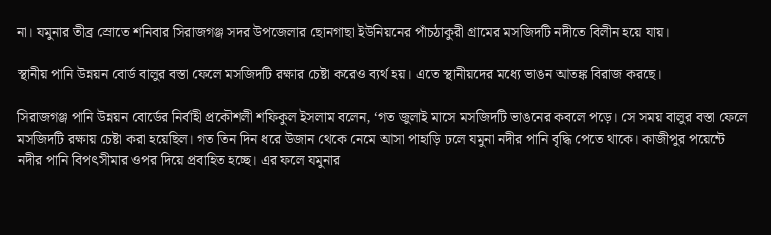না। যমুনার তীব্র স্রোতে শনিবার সিরাজগঞ্জ সদর উপজেলার ছোনগাছা ইউনিয়নের পাঁচঠাকুরী গ্রামের মসজিদটি নদীতে বিলীন হয়ে যায়।

স্থানীয় পানি উন্নয়ন বোর্ড বালুর বস্তা ফেলে মসজিদটি রক্ষার চেষ্টা করেও ব্যর্থ হয়। এতে স্থানীয়দের মধ্যে ভাঙন আতঙ্ক বিরাজ করছে।

সিরাজগঞ্জ পানি উন্নয়ন বোর্ডের নির্বাহী প্রকৌশলী শফিকুল ইসলাম বলেন, ‘গত জুলাই মাসে মসজিদটি ভাঙনের কবলে পড়ে। সে সময় বালুর বস্তা ফেলে মসজিদটি রক্ষায় চেষ্টা করা হয়েছিল। গত তিন দিন ধরে উজান থেকে নেমে আসা পাহাড়ি ঢলে যমুনা নদীর পানি বৃদ্ধি পেতে থাকে। কাজীপুর পয়েন্টে নদীর পানি বিপৎসীমার ওপর দিয়ে প্রবাহিত হচ্ছে। এর ফলে যমুনার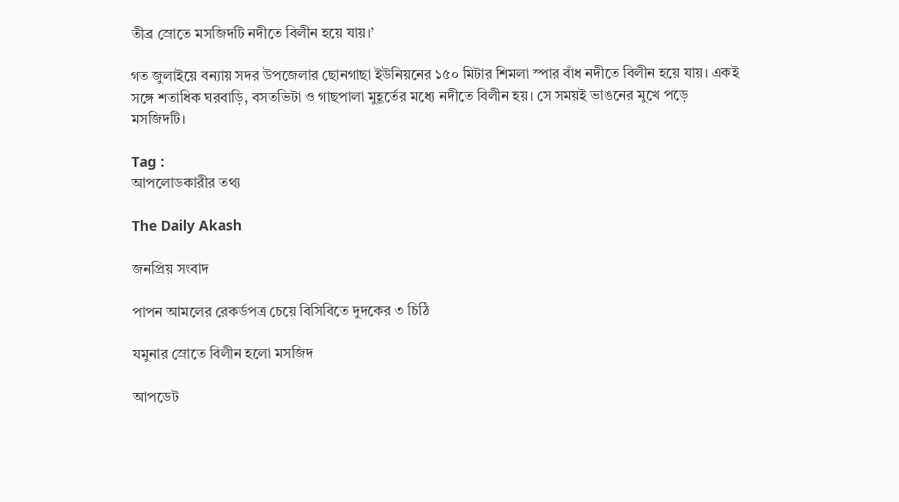তীব্র স্রোতে মসজিদটি নদীতে বিলীন হয়ে যায়।’

গত জুলাইয়ে বন্যায় সদর উপজেলার ছোনগাছা ইউনিয়নের ১৫০ মিটার শিমলা স্পার বাঁধ নদীতে বিলীন হয়ে যায়। একই সঙ্গে শতাধিক ঘরবাড়ি, বসতভিটা ও গাছপালা মুহূর্তের মধ্যে নদীতে বিলীন হয়। সে সময়ই ভাঙনের মুখে পড়ে মসজিদটি।

Tag :
আপলোডকারীর তথ্য

The Daily Akash

জনপ্রিয় সংবাদ

পাপন আমলের রেকর্ডপত্র চেয়ে বিসিবিতে দুদকের ৩ চিঠি

যমুনার স্রোতে বিলীন হলো মসজিদ

আপডেট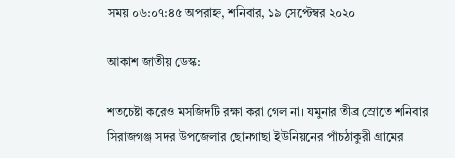সময় ০৬:০৭:৪৫ অপরাহ্ন, শনিবার, ১৯ সেপ্টেম্বর ২০২০

আকাশ জাতীয় ডেস্ক:

শতচেষ্টা করেও মসজিদটি রক্ষা করা গেল না। যমুনার তীব্র স্রোতে শনিবার সিরাজগঞ্জ সদর উপজেলার ছোনগাছা ইউনিয়নের পাঁচঠাকুরী গ্রামের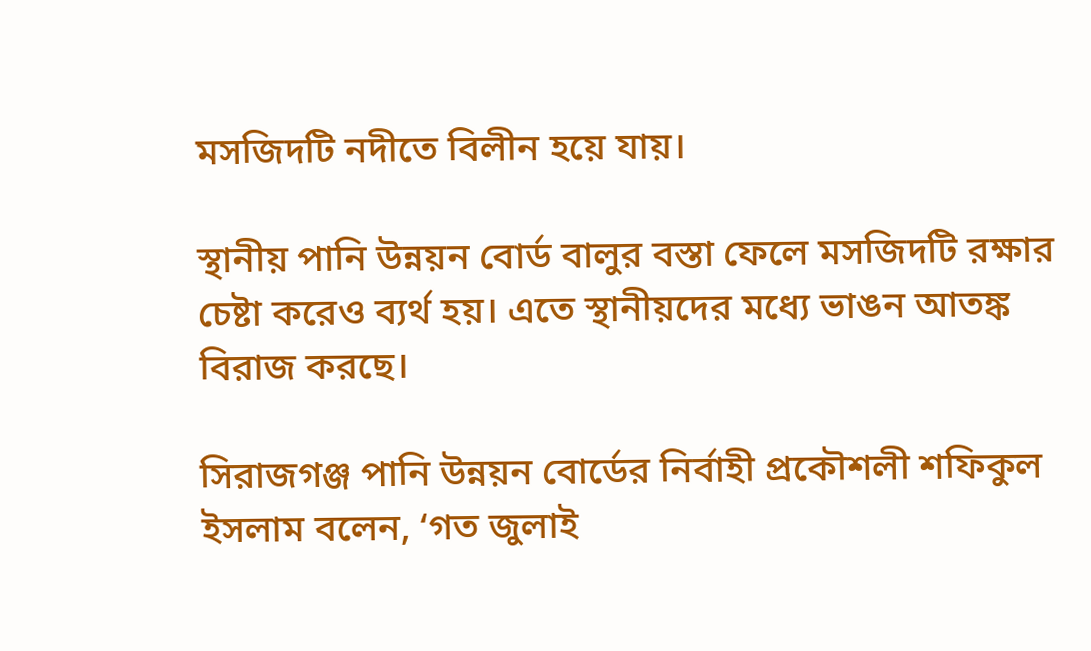মসজিদটি নদীতে বিলীন হয়ে যায়।

স্থানীয় পানি উন্নয়ন বোর্ড বালুর বস্তা ফেলে মসজিদটি রক্ষার চেষ্টা করেও ব্যর্থ হয়। এতে স্থানীয়দের মধ্যে ভাঙন আতঙ্ক বিরাজ করছে।

সিরাজগঞ্জ পানি উন্নয়ন বোর্ডের নির্বাহী প্রকৌশলী শফিকুল ইসলাম বলেন, ‘গত জুলাই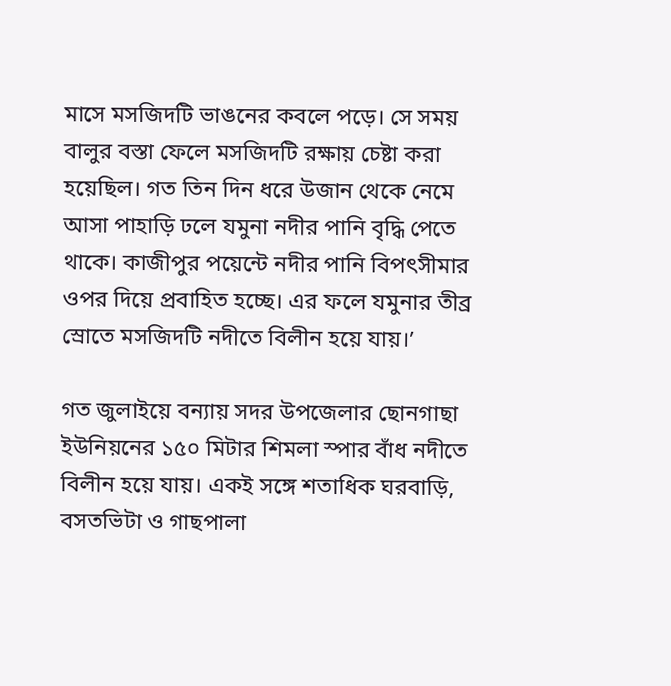মাসে মসজিদটি ভাঙনের কবলে পড়ে। সে সময় বালুর বস্তা ফেলে মসজিদটি রক্ষায় চেষ্টা করা হয়েছিল। গত তিন দিন ধরে উজান থেকে নেমে আসা পাহাড়ি ঢলে যমুনা নদীর পানি বৃদ্ধি পেতে থাকে। কাজীপুর পয়েন্টে নদীর পানি বিপৎসীমার ওপর দিয়ে প্রবাহিত হচ্ছে। এর ফলে যমুনার তীব্র স্রোতে মসজিদটি নদীতে বিলীন হয়ে যায়।’

গত জুলাইয়ে বন্যায় সদর উপজেলার ছোনগাছা ইউনিয়নের ১৫০ মিটার শিমলা স্পার বাঁধ নদীতে বিলীন হয়ে যায়। একই সঙ্গে শতাধিক ঘরবাড়ি, বসতভিটা ও গাছপালা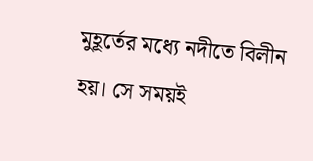মুহূর্তের মধ্যে নদীতে বিলীন হয়। সে সময়ই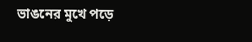ভাঙনের মুখে পড়ে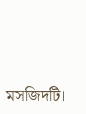মসজিদটি।